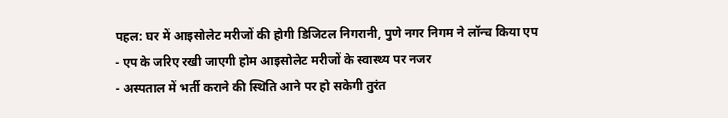पहल: घर में आइसोलेट मरीजों की होगी डिजिटल निगरानी, पुणे नगर निगम ने लॉन्च किया एप
- एप के जरिए रखी जाएगी होम आइसोलेट मरीजों के स्वास्थ्य पर नजर
- अस्पताल में भर्ती कराने की स्थिति आने पर हो सकेगी तुरंत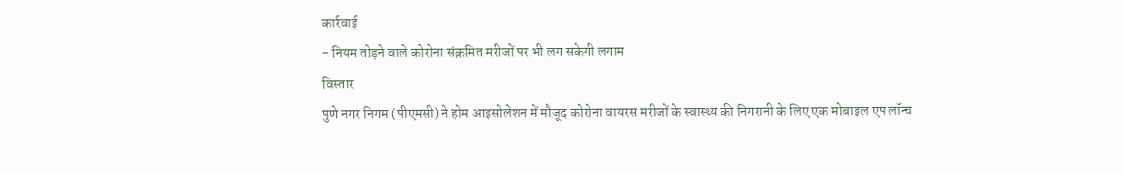कार्रवाई
- नियम तोड़ने वाले कोरोना संक्रमित मरीजों पर भी लग सकेगी लगाम
विस्तार
पुणे नगर निगम (पीएमसी) ने होम आइसोलेशन में मौजूद कोरोना वायरस मरीजों के स्वास्थ्य की निगरानी के लिए एक मोबाइल एप लॉन्च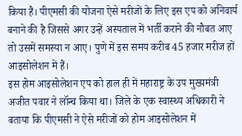किया है। पीएमसी की योजना ऐसे मरीजों के लिए इस एप को अनिवार्य बनाने की है जिससे अगर उन्हें अस्पताल में भर्ती कराने की नौबत आए तो उसमें समस्या न आए। पुणे में इस समय करीब 45 हजार मरीज हों आइसोलेशन में हैं।
इस होम आइसोलेशन एप को हाल ही में महाराष्ट्र के उप मुख्यमंत्री अजीत पवार ने लॉन्च किया था। जिले के एक स्वास्थ्य अधिकारी ने बताया कि पीएमसी ने ऐसे मरीजों को होम आइसोलेशन में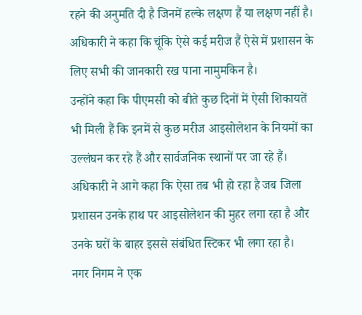रहने की अनुमति दी है जिनमें हल्के लक्षण हैं या लक्षण नहीं है। अधिकारी ने कहा कि चूंकि ऐसे कई मरीज हैं ऐसे में प्रशासन के लिए सभी की जानकारी रख पाना नामुमकिन है।
उन्होंने कहा कि पीएमसी को बीते कुछ दिनों में ऐसी शिकायतें भी मिली हैं कि इनमें से कुछ मरीज आइसोलेशन के नियमों का उल्लंघन कर रहे हैं और सार्वजनिक स्थानों पर जा रहे हैं। अधिकारी ने आगे कहा कि ऐसा तब भी हो रहा है जब जिला प्रशासन उनके हाथ पर आइसोलेशन की मुहर लगा रहा है और उनके घरों के बाहर इससे संबंधित स्टिकर भी लगा रहा है।
नगर निगम ने एक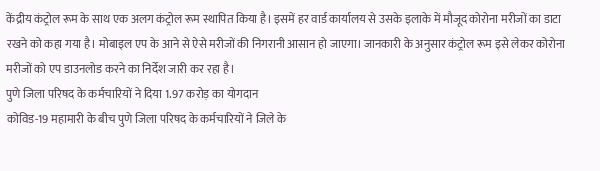केंद्रीय कंट्रोल रूम के साथ एक अलग कंट्रोल रूम स्थापित किया है। इसमें हर वार्ड कार्यालय से उसके इलाके में मौजूद कोरोना मरीजों का डाटा रखने को कहा गया है। मोबाइल एप के आने से ऐसे मरीजों की निगरानी आसान हो जाएगा। जानकारी के अनुसार कंट्रोल रूम इसे लेकर कोरोना मरीजों को एप डाउनलोड करने का निर्देश जारी कर रहा है।
पुणे जिला परिषद के कर्मचारियों ने दिया 1.97 करोड़ का योगदान
कोविड-19 महामारी के बीच पुणे जिला परिषद के कर्मचारियों ने जिले के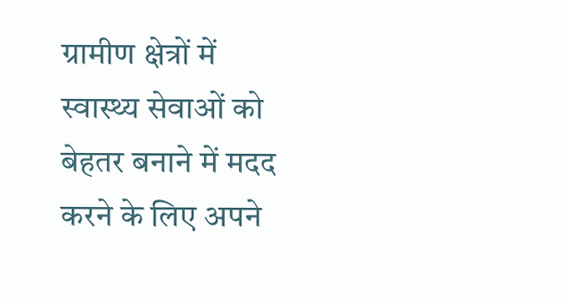ग्रामीण क्षेत्रों में स्वास्थ्य सेवाओं को बेहतर बनाने में मदद करने के लिए अपने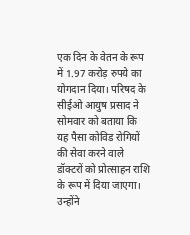एक दिन के वेतन के रूप में 1.97 करोड़ रुपये का योगदान दिया। परिषद के सीईओ आयुष प्रसाद ने सोमवार को बताया कि यह पैसा कोविड रोगियों की सेवा करने वाले डॉक्टरों को प्रोत्साहन राशि के रूप में दिया जाएगा।
उन्होंने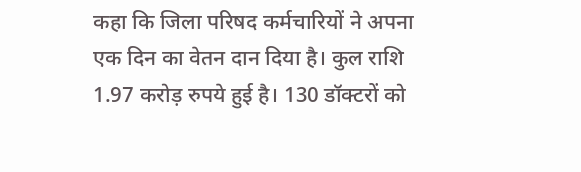कहा कि जिला परिषद कर्मचारियों ने अपना एक दिन का वेतन दान दिया है। कुल राशि 1.97 करोड़ रुपये हुई है। 130 डॉक्टरों को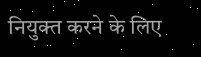नियुक्त करने के लिए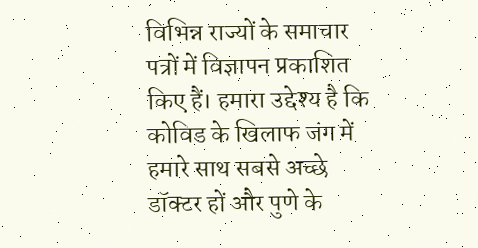विभिन्न राज्यों के समाचार पत्रों में विज्ञापन प्रकाशित किए हैं। हमारा उद्देश्य है कि कोविड के खिलाफ जंग में हमारे साथ सबसे अच्छे डॉक्टर हों और पुणे के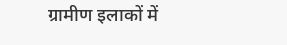ग्रामीण इलाकों में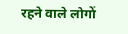रहने वाले लोगों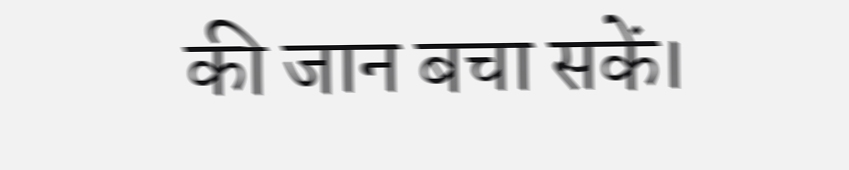की जान बचा सकें।